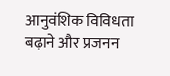आनुवंशिक विविधता बढ़ाने और प्रजनन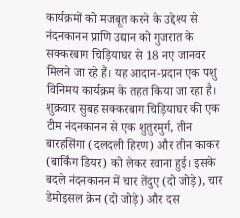कार्यक्रमों को मजबूत करने के उद्देश्य से नंदनकानन प्राणि उद्यान को गुजरात के सक्करबाग चिड़ियाघर से 18 नए जानवर मिलने जा रहे हैं। यह आदान-प्रदान एक पशु विनिमय कार्यक्रम के तहत किया जा रहा है।
शुक्रवार सुबह सक्करबाग चिड़ियाघर की एक टीम नंदनकानन से एक शुतुरमुर्ग, तीन बारहसिंगा (दलदली हिरण) और तीन काकर (बार्किंग डियर) को लेकर रवाना हुई। इसके बदले नंदनकानन में चार तेंदुए (दो जोड़े), चार डेमोइसल क्रेन (दो जोड़े) और दस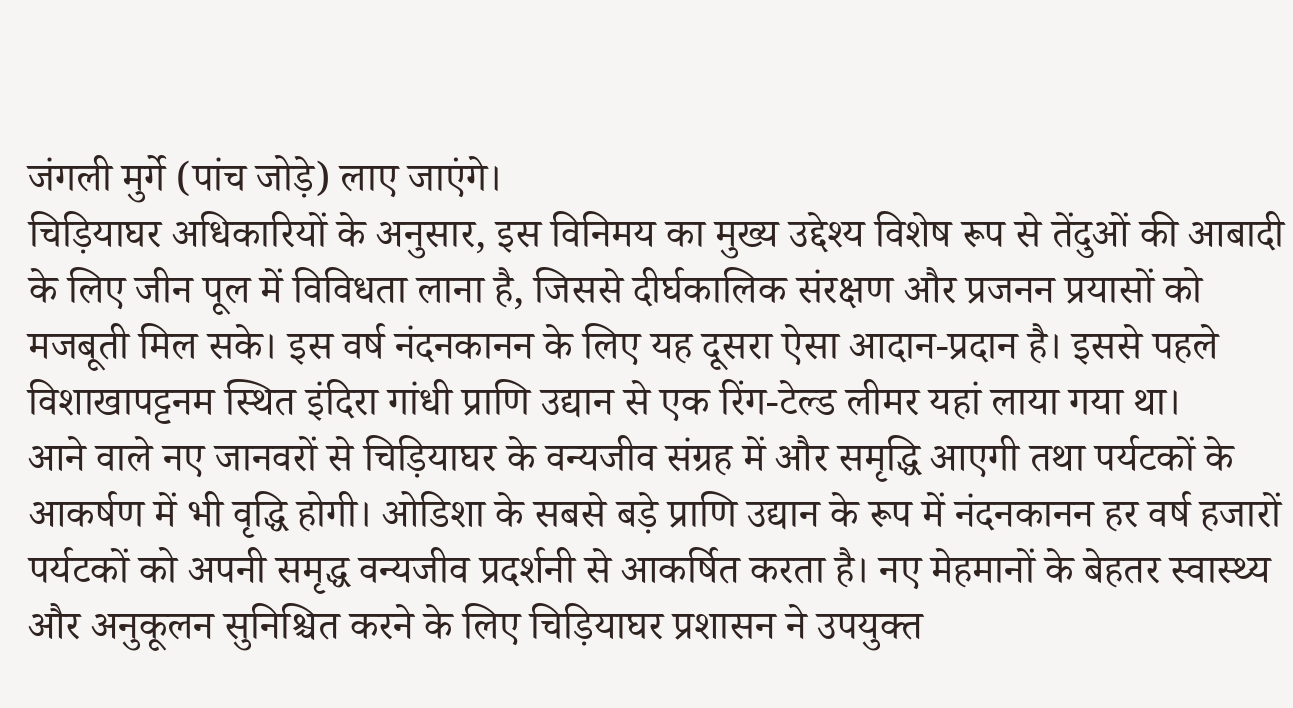जंगली मुर्गे (पांच जोड़े) लाए जाएंगे।
चिड़ियाघर अधिकारियों के अनुसार, इस विनिमय का मुख्य उद्देश्य विशेष रूप से तेंदुओं की आबादी के लिए जीन पूल में विविधता लाना है, जिससे दीर्घकालिक संरक्षण और प्रजनन प्रयासों को मजबूती मिल सके। इस वर्ष नंदनकानन के लिए यह दूसरा ऐसा आदान-प्रदान है। इससे पहले विशाखापट्टनम स्थित इंदिरा गांधी प्राणि उद्यान से एक रिंग-टेल्ड लीमर यहां लाया गया था।
आने वाले नए जानवरों से चिड़ियाघर के वन्यजीव संग्रह में और समृद्धि आएगी तथा पर्यटकों के आकर्षण में भी वृद्धि होगी। ओडिशा के सबसे बड़े प्राणि उद्यान के रूप में नंदनकानन हर वर्ष हजारों पर्यटकों को अपनी समृद्ध वन्यजीव प्रदर्शनी से आकर्षित करता है। नए मेहमानों के बेहतर स्वास्थ्य और अनुकूलन सुनिश्चित करने के लिए चिड़ियाघर प्रशासन ने उपयुक्त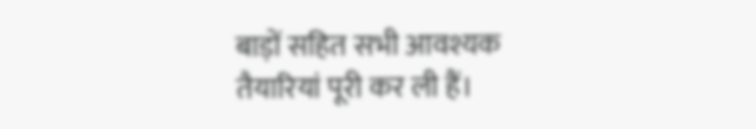बाड़ों सहित सभी आवश्यक तैयारियां पूरी कर ली हैं।